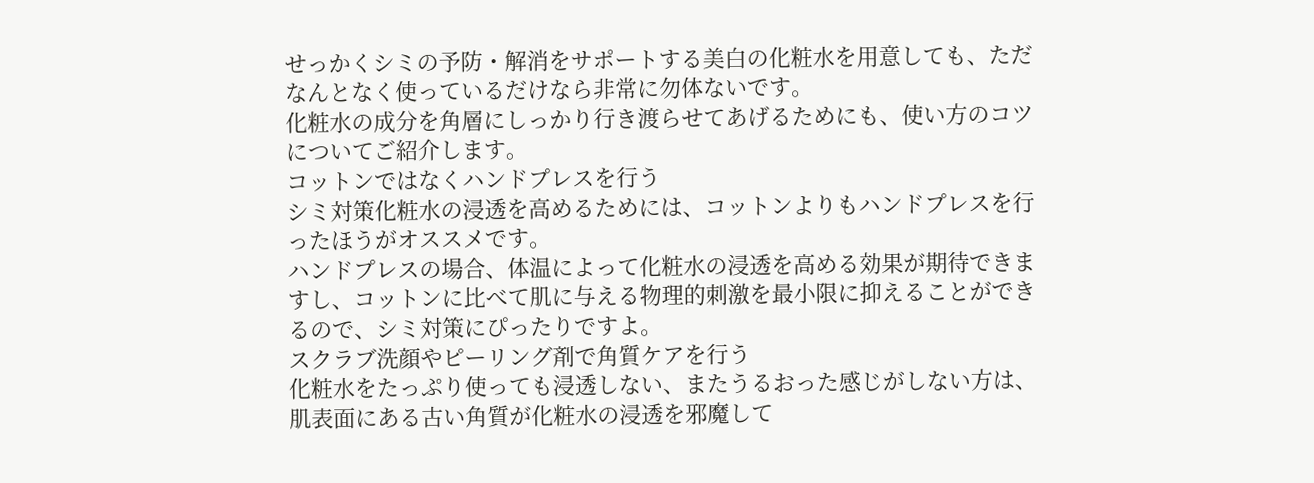せっかくシミの予防・解消をサポートする美白の化粧水を用意しても、ただなんとなく使っているだけなら非常に勿体ないです。
化粧水の成分を角層にしっかり行き渡らせてあげるためにも、使い方のコツについてご紹介します。
コットンではなくハンドプレスを行う
シミ対策化粧水の浸透を高めるためには、コットンよりもハンドプレスを行ったほうがオススメです。
ハンドプレスの場合、体温によって化粧水の浸透を高める効果が期待できますし、コットンに比べて肌に与える物理的刺激を最小限に抑えることができるので、シミ対策にぴったりですよ。
スクラブ洗顔やピーリング剤で角質ケアを行う
化粧水をたっぷり使っても浸透しない、またうるおった感じがしない方は、肌表面にある古い角質が化粧水の浸透を邪魔して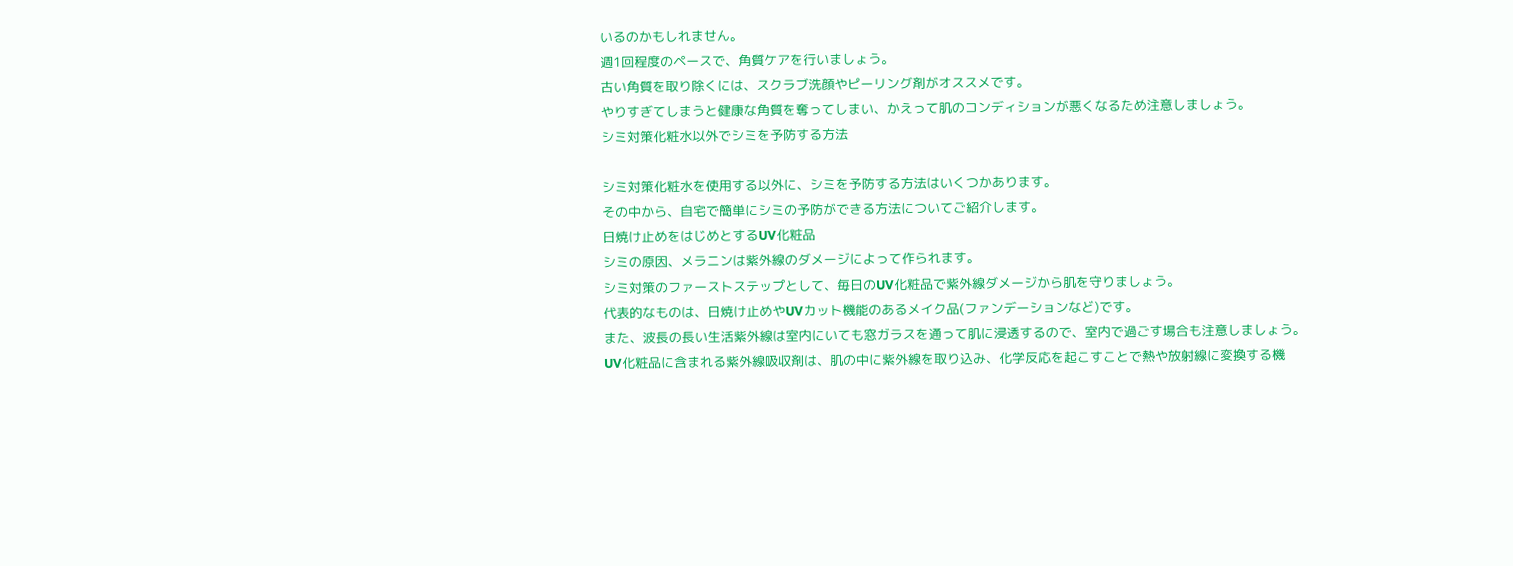いるのかもしれません。
週1回程度のペースで、角質ケアを行いましょう。
古い角質を取り除くには、スクラブ洗顔やピーリング剤がオススメです。
やりすぎてしまうと健康な角質を奪ってしまい、かえって肌のコンディションが悪くなるため注意しましょう。
シミ対策化粧水以外でシミを予防する方法

シミ対策化粧水を使用する以外に、シミを予防する方法はいくつかあります。
その中から、自宅で簡単にシミの予防ができる方法についてご紹介します。
日焼け止めをはじめとするUV化粧品
シミの原因、メラニンは紫外線のダメージによって作られます。
シミ対策のファーストステップとして、毎日のUV化粧品で紫外線ダメージから肌を守りましょう。
代表的なものは、日焼け止めやUVカット機能のあるメイク品(ファンデーションなど)です。
また、波長の長い生活紫外線は室内にいても窓ガラスを通って肌に浸透するので、室内で過ごす場合も注意しましょう。
UV化粧品に含まれる紫外線吸収剤は、肌の中に紫外線を取り込み、化学反応を起こすことで熱や放射線に変換する機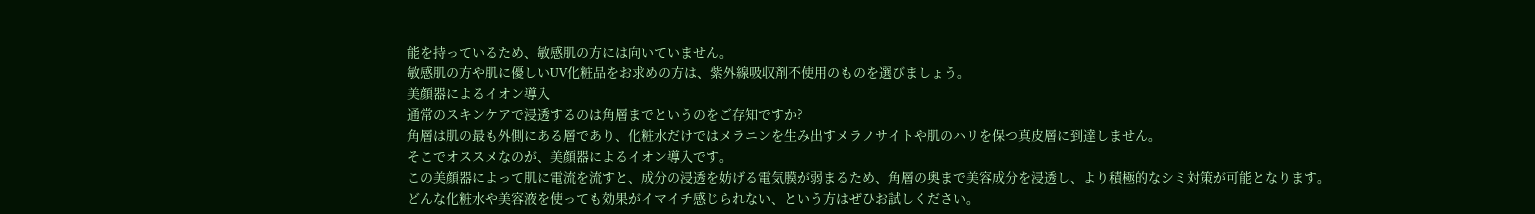能を持っているため、敏感肌の方には向いていません。
敏感肌の方や肌に優しいUV化粧品をお求めの方は、紫外線吸収剤不使用のものを選びましょう。
美顔器によるイオン導入
通常のスキンケアで浸透するのは角層までというのをご存知ですか?
角層は肌の最も外側にある層であり、化粧水だけではメラニンを生み出すメラノサイトや肌のハリを保つ真皮層に到達しません。
そこでオススメなのが、美顔器によるイオン導入です。
この美顔器によって肌に電流を流すと、成分の浸透を妨げる電気膜が弱まるため、角層の奥まで美容成分を浸透し、より積極的なシミ対策が可能となります。
どんな化粧水や美容液を使っても効果がイマイチ感じられない、という方はぜひお試しください。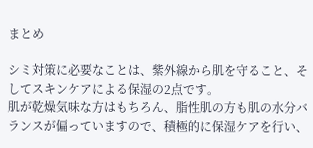まとめ

シミ対策に必要なことは、紫外線から肌を守ること、そしてスキンケアによる保湿の2点です。
肌が乾燥気味な方はもちろん、脂性肌の方も肌の水分バランスが偏っていますので、積極的に保湿ケアを行い、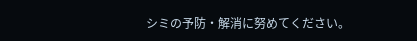シミの予防・解消に努めてください。